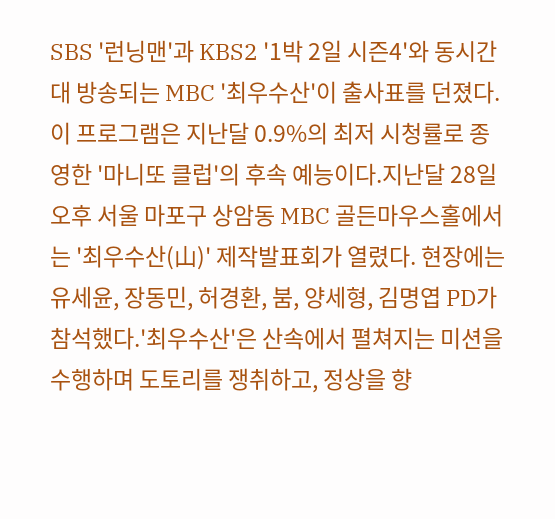SBS '런닝맨'과 KBS2 '1박 2일 시즌4'와 동시간대 방송되는 MBC '최우수산'이 출사표를 던졌다. 이 프로그램은 지난달 0.9%의 최저 시청률로 종영한 '마니또 클럽'의 후속 예능이다.지난달 28일 오후 서울 마포구 상암동 MBC 골든마우스홀에서는 '최우수산(山)' 제작발표회가 열렸다. 현장에는 유세윤, 장동민, 허경환, 붐, 양세형, 김명엽 PD가 참석했다.'최우수산'은 산속에서 펼쳐지는 미션을 수행하며 도토리를 쟁취하고, 정상을 향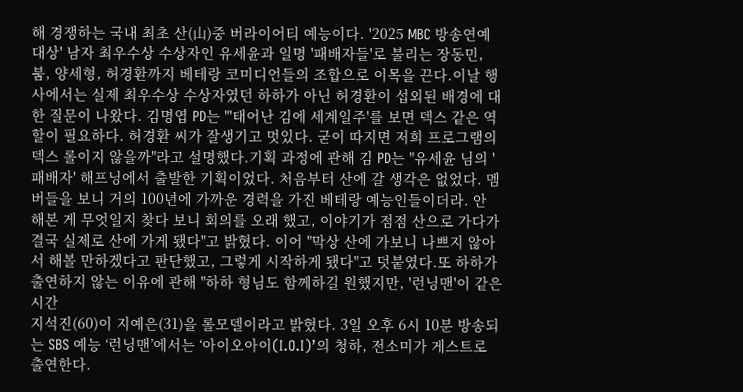해 경쟁하는 국내 최초 산(山)중 버라이어티 예능이다. '2025 MBC 방송연예대상' 남자 최우수상 수상자인 유세윤과 일명 '패배자들'로 불리는 장동민, 붐, 양세형, 허경환까지 베테랑 코미디언들의 조합으로 이목을 끈다.이날 행사에서는 실제 최우수상 수상자였던 하하가 아닌 허경환이 섭외된 배경에 대한 질문이 나왔다. 김명엽 PD는 "'태어난 김에 세계일주'를 보면 덱스 같은 역할이 필요하다. 허경환 씨가 잘생기고 멋있다. 굳이 따지면 저희 프로그램의 덱스 롤이지 않을까"라고 설명했다.기획 과정에 관해 김 PD는 "유세윤 님의 '패배자' 해프닝에서 출발한 기획이었다. 처음부터 산에 갈 생각은 없었다. 멤버들을 보니 거의 100년에 가까운 경력을 가진 베테랑 예능인들이더라. 안 해본 게 무엇일지 찾다 보니 회의를 오래 했고, 이야기가 점점 산으로 가다가 결국 실제로 산에 가게 됐다"고 밝혔다. 이어 "막상 산에 가보니 나쁘지 않아서 해볼 만하겠다고 판단했고, 그렇게 시작하게 됐다"고 덧붙였다.또 하하가 출연하지 않는 이유에 관해 "하하 형님도 함께하길 원했지만, '런닝맨'이 같은 시간
지석진(60)이 지예은(31)을 롤모델이라고 밝혔다. 3일 오후 6시 10분 방송되는 SBS 예능 ‘런닝맨’에서는 ‘아이오아이(I.O.I)’의 청하, 전소미가 게스트로 출연한다.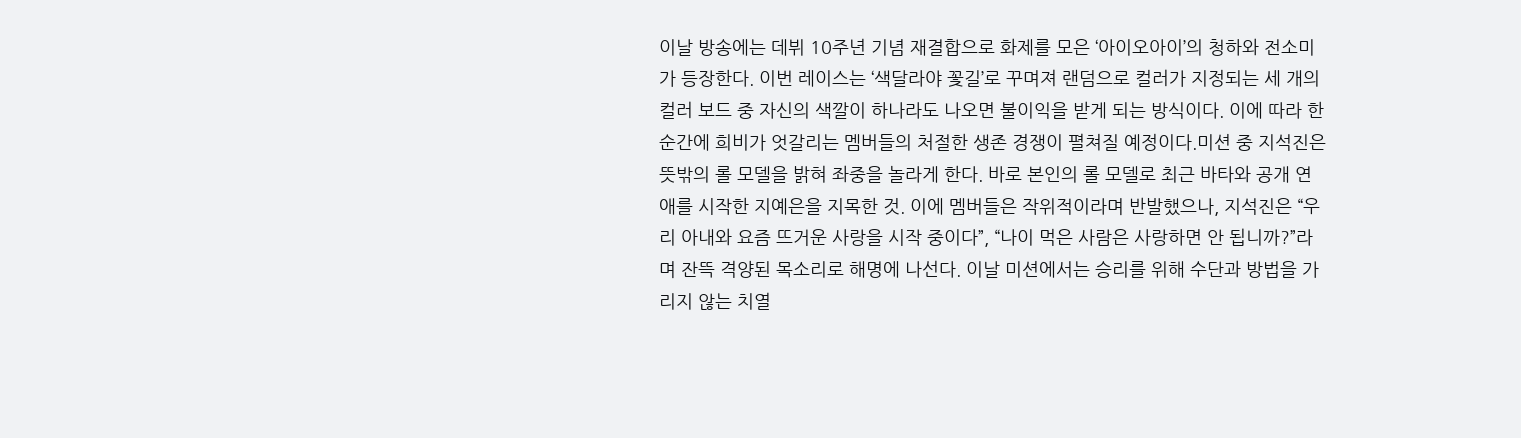이날 방송에는 데뷔 10주년 기념 재결합으로 화제를 모은 ‘아이오아이’의 청하와 전소미가 등장한다. 이번 레이스는 ‘색달라야 꽃길’로 꾸며져 랜덤으로 컬러가 지정되는 세 개의 컬러 보드 중 자신의 색깔이 하나라도 나오면 불이익을 받게 되는 방식이다. 이에 따라 한순간에 희비가 엇갈리는 멤버들의 처절한 생존 경쟁이 펼쳐질 예정이다.미션 중 지석진은 뜻밖의 롤 모델을 밝혀 좌중을 놀라게 한다. 바로 본인의 롤 모델로 최근 바타와 공개 연애를 시작한 지예은을 지목한 것. 이에 멤버들은 작위적이라며 반발했으나, 지석진은 “우리 아내와 요즘 뜨거운 사랑을 시작 중이다”, “나이 먹은 사람은 사랑하면 안 됩니까?”라며 잔뜩 격양된 목소리로 해명에 나선다. 이날 미션에서는 승리를 위해 수단과 방법을 가리지 않는 치열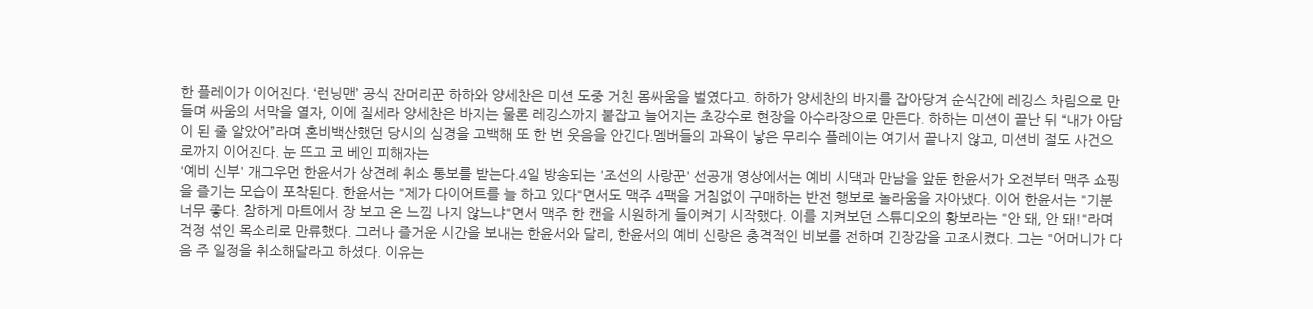한 플레이가 이어진다. ‘런닝맨’ 공식 잔머리꾼 하하와 양세찬은 미션 도중 거친 몸싸움을 벌였다고. 하하가 양세찬의 바지를 잡아당겨 순식간에 레깅스 차림으로 만들며 싸움의 서막을 열자, 이에 질세라 양세찬은 바지는 물론 레깅스까지 붙잡고 늘어지는 초강수로 현장을 아수라장으로 만든다. 하하는 미션이 끝난 뒤 “내가 아담이 된 줄 알았어”라며 혼비백산했던 당시의 심경을 고백해 또 한 번 웃음을 안긴다.멤버들의 과욕이 낳은 무리수 플레이는 여기서 끝나지 않고, 미션비 절도 사건으로까지 이어진다. 눈 뜨고 코 베인 피해자는
'예비 신부' 개그우먼 한윤서가 상견례 취소 통보를 받는다.4일 방송되는 '조선의 사랑꾼' 선공개 영상에서는 예비 시댁과 만남을 앞둔 한윤서가 오전부터 맥주 쇼핑을 즐기는 모습이 포착된다. 한윤서는 "제가 다이어트를 늘 하고 있다"면서도 맥주 4팩을 거침없이 구매하는 반전 행보로 놀라움을 자아냈다. 이어 한윤서는 "기분 너무 좋다. 참하게 마트에서 장 보고 온 느낌 나지 않느냐"면서 맥주 한 캔을 시원하게 들이켜기 시작했다. 이를 지켜보던 스튜디오의 황보라는 "안 돼, 안 돼!"라며 걱정 섞인 목소리로 만류했다. 그러나 즐거운 시간을 보내는 한윤서와 달리, 한윤서의 예비 신랑은 충격적인 비보를 전하며 긴장감을 고조시켰다. 그는 "어머니가 다음 주 일정을 취소해달라고 하셨다. 이유는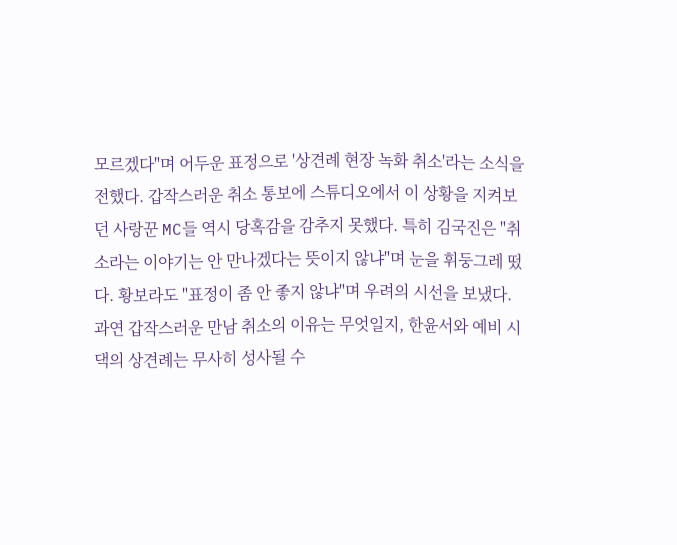모르겠다"며 어두운 표정으로 '상견례 현장 녹화 취소'라는 소식을 전했다. 갑작스러운 취소 통보에 스튜디오에서 이 상황을 지켜보던 사랑꾼 MC들 역시 당혹감을 감추지 못했다. 특히 김국진은 "취소라는 이야기는 안 만나겠다는 뜻이지 않냐"며 눈을 휘둥그레 떴다. 황보라도 "표정이 좀 안 좋지 않냐"며 우려의 시선을 보냈다. 과연 갑작스러운 만남 취소의 이유는 무엇일지, 한윤서와 예비 시댁의 상견례는 무사히 성사될 수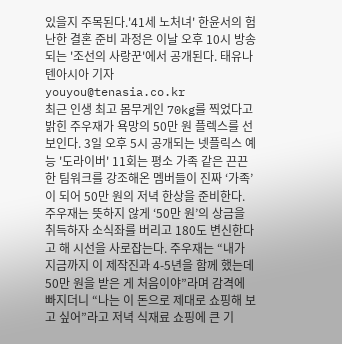있을지 주목된다.'41세 노처녀' 한윤서의 험난한 결혼 준비 과정은 이날 오후 10시 방송되는 '조선의 사랑꾼'에서 공개된다. 태유나 텐아시아 기자 youyou@tenasia.co.kr
최근 인생 최고 몸무게인 70kg를 찍었다고 밝힌 주우재가 욕망의 50만 원 플렉스를 선보인다. 3일 오후 5시 공개되는 넷플릭스 예능 '도라이버' 11회는 평소 가족 같은 끈끈한 팀워크를 강조해온 멤버들이 진짜 ‘가족’이 되어 50만 원의 저녁 한상을 준비한다. 주우재는 뜻하지 않게 ‘50만 원’의 상금을 취득하자 소식좌를 버리고 180도 변신한다고 해 시선을 사로잡는다. 주우재는 “내가 지금까지 이 제작진과 4-5년을 함께 했는데 50만 원을 받은 게 처음이야”라며 감격에 빠지더니 “나는 이 돈으로 제대로 쇼핑해 보고 싶어”라고 저녁 식재료 쇼핑에 큰 기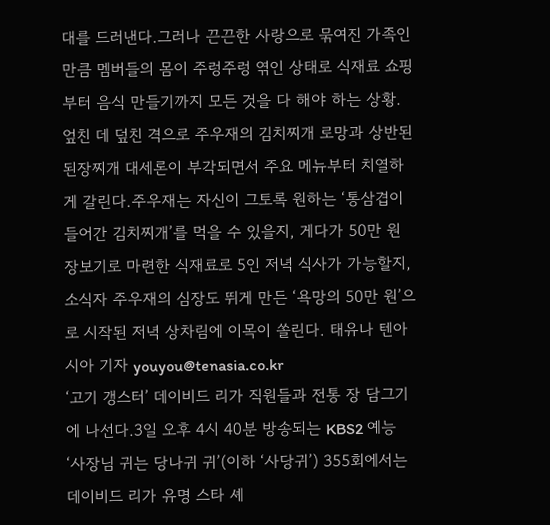대를 드러낸다.그러나 끈끈한 사랑으로 묶여진 가족인 만큼 멤버들의 몸이 주렁주렁 엮인 상태로 식재료 쇼핑부터 음식 만들기까지 모든 것을 다 해야 하는 상황. 엎친 데 덮친 격으로 주우재의 김치찌개 로망과 상반된 된장찌개 대세론이 부각되면서 주요 메뉴부터 치열하게 갈린다.주우재는 자신이 그토록 원하는 ‘통삼겹이 들어간 김치찌개’를 먹을 수 있을지, 게다가 50만 원 장보기로 마련한 식재료로 5인 저녁 식사가 가능할지, 소식자 주우재의 심장도 뛰게 만든 ‘욕망의 50만 원’으로 시작된 저녁 상차림에 이목이 쏠린다. 태유나 텐아시아 기자 youyou@tenasia.co.kr
‘고기 갱스터’ 데이비드 리가 직원들과 전통 장 담그기에 나선다.3일 오후 4시 40분 방송되는 KBS2 예능 ‘사장님 귀는 당나귀 귀’(이하 ‘사당귀’) 355회에서는 데이비드 리가 유명 스타 셰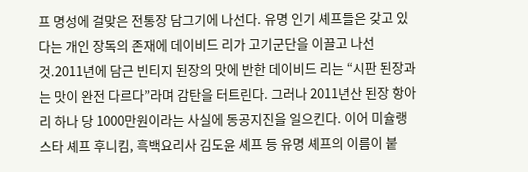프 명성에 걸맞은 전통장 담그기에 나선다. 유명 인기 셰프들은 갖고 있다는 개인 장독의 존재에 데이비드 리가 고기군단을 이끌고 나선 것.2011년에 담근 빈티지 된장의 맛에 반한 데이비드 리는 “시판 된장과는 맛이 완전 다르다”라며 감탄을 터트린다. 그러나 2011년산 된장 항아리 하나 당 1000만원이라는 사실에 동공지진을 일으킨다. 이어 미슐랭 스타 셰프 후니킴, 흑백요리사 김도윤 셰프 등 유명 셰프의 이름이 붙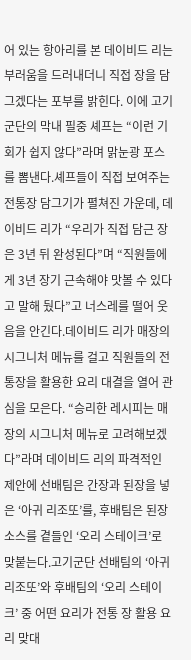어 있는 항아리를 본 데이비드 리는 부러움을 드러내더니 직접 장을 담그겠다는 포부를 밝힌다. 이에 고기군단의 막내 필중 셰프는 “이런 기회가 쉽지 않다”라며 맑눈광 포스를 뽐낸다.셰프들이 직접 보여주는 전통장 담그기가 펼쳐진 가운데, 데이비드 리가 “우리가 직접 담근 장은 3년 뒤 완성된다”며 “직원들에게 3년 장기 근속해야 맛볼 수 있다고 말해 뒀다”고 너스레를 떨어 웃음을 안긴다.데이비드 리가 매장의 시그니처 메뉴를 걸고 직원들의 전통장을 활용한 요리 대결을 열어 관심을 모은다. “승리한 레시피는 매장의 시그니처 메뉴로 고려해보겠다”라며 데이비드 리의 파격적인 제안에 선배팀은 간장과 된장을 넣은 ‘아귀 리조또’를, 후배팀은 된장 소스를 곁들인 ‘오리 스테이크’로 맞붙는다.고기군단 선배팀의 ‘아귀 리조또’와 후배팀의 ‘오리 스테이크’ 중 어떤 요리가 전통 장 활용 요리 맞대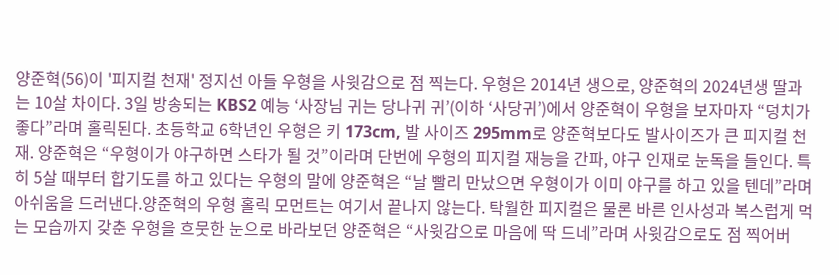양준혁(56)이 '피지컬 천재' 정지선 아들 우형을 사윗감으로 점 찍는다. 우형은 2014년 생으로, 양준혁의 2024년생 딸과는 10살 차이다. 3일 방송되는 KBS2 예능 ‘사장님 귀는 당나귀 귀’(이하 ‘사당귀’)에서 양준혁이 우형을 보자마자 “덩치가 좋다”라며 홀릭된다. 초등학교 6학년인 우형은 키 173cm, 발 사이즈 295mm로 양준혁보다도 발사이즈가 큰 피지컬 천재. 양준혁은 “우형이가 야구하면 스타가 될 것”이라며 단번에 우형의 피지컬 재능을 간파, 야구 인재로 눈독을 들인다. 특히 5살 때부터 합기도를 하고 있다는 우형의 말에 양준혁은 “날 빨리 만났으면 우형이가 이미 야구를 하고 있을 텐데”라며 아쉬움을 드러낸다.양준혁의 우형 홀릭 모먼트는 여기서 끝나지 않는다. 탁월한 피지컬은 물론 바른 인사성과 복스럽게 먹는 모습까지 갖춘 우형을 흐뭇한 눈으로 바라보던 양준혁은 “사윗감으로 마음에 딱 드네”라며 사윗감으로도 점 찍어버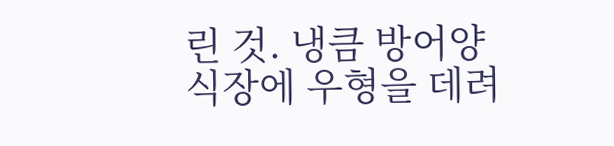린 것. 냉큼 방어양식장에 우형을 데려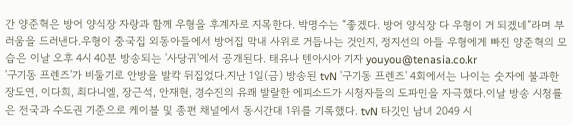간 양준혁은 방어 양식장 자랑과 함께 우형을 후계자로 지목한다. 박명수는 “좋겠다. 방어 양식장 다 우형이 거 되겠네”라며 부러움을 드러낸다.우형이 중국집 외동아들에서 방어집 막내 사위로 거듭나는 것인지, 정지선의 아들 우형에게 빠진 양준혁의 모습은 이날 오후 4시 40분 방송되는 '사당귀'에서 공개된다. 태유나 텐아시아 기자 youyou@tenasia.co.kr
'구기동 프렌즈'가 비둘기로 안방을 발칵 뒤집었다.지난 1일(금) 방송된 tvN '구기동 프렌즈' 4회에서는 나이는 숫자에 불과한 장도연, 이다희, 최다니엘, 장근석, 안재현, 경수진의 유쾌 발랄한 에피소드가 시청자들의 도파민을 자극했다.이날 방송 시청률은 전국과 수도권 기준으로 케이블 및 종편 채널에서 동시간대 1위를 기록했다. tvN 타깃인 남녀 2049 시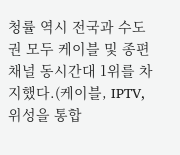청률 역시 전국과 수도권 모두 케이블 및 종편 채널 동시간대 1위를 차지했다.(케이블, IPTV, 위성을 통합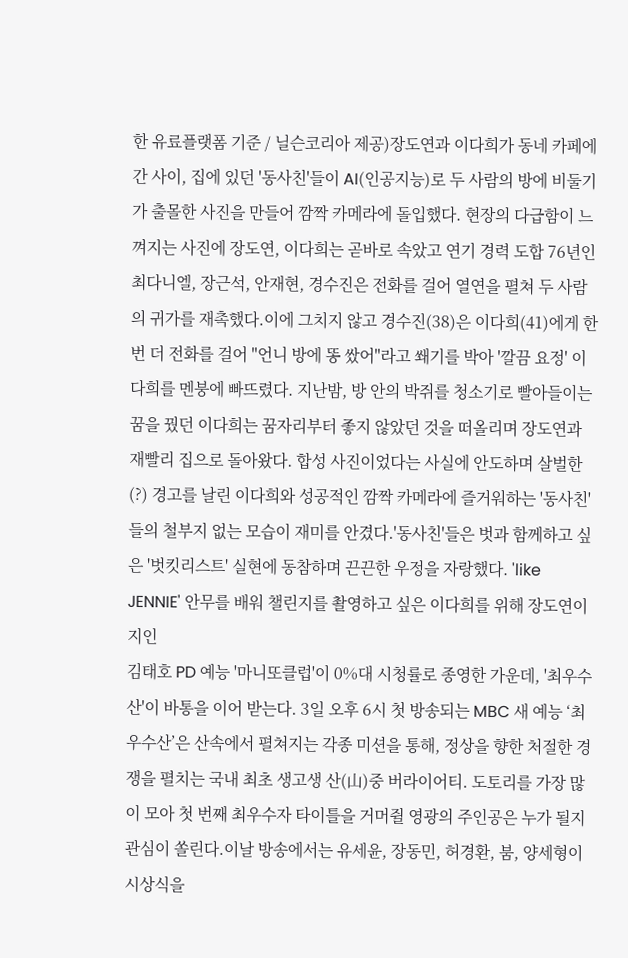한 유료플랫폼 기준 / 닐슨코리아 제공)장도연과 이다희가 동네 카페에 간 사이, 집에 있던 '동사친'들이 AI(인공지능)로 두 사람의 방에 비둘기가 출몰한 사진을 만들어 깜짝 카메라에 돌입했다. 현장의 다급함이 느껴지는 사진에 장도연, 이다희는 곧바로 속았고 연기 경력 도합 76년인 최다니엘, 장근석, 안재현, 경수진은 전화를 걸어 열연을 펼쳐 두 사람의 귀가를 재촉했다.이에 그치지 않고 경수진(38)은 이다희(41)에게 한 번 더 전화를 걸어 "언니 방에 똥 쌌어"라고 쐐기를 박아 '깔끔 요정' 이다희를 멘붕에 빠뜨렸다. 지난밤, 방 안의 박쥐를 청소기로 빨아들이는 꿈을 꿨던 이다희는 꿈자리부터 좋지 않았던 것을 떠올리며 장도연과 재빨리 집으로 돌아왔다. 합성 사진이었다는 사실에 안도하며 살벌한(?) 경고를 날린 이다희와 성공적인 깜짝 카메라에 즐거워하는 '동사친'들의 철부지 없는 모습이 재미를 안겼다.'동사친'들은 벗과 함께하고 싶은 '벗킷리스트' 실현에 동참하며 끈끈한 우정을 자랑했다. 'like JENNIE' 안무를 배워 챌린지를 촬영하고 싶은 이다희를 위해 장도연이 지인
김태호 PD 예능 '마니또클럽'이 0%대 시청률로 종영한 가운데, '최우수산'이 바통을 이어 받는다. 3일 오후 6시 첫 방송되는 MBC 새 예능 ‘최우수산’은 산속에서 펼쳐지는 각종 미션을 통해, 정상을 향한 처절한 경쟁을 펼치는 국내 최초 생고생 산(山)중 버라이어티. 도토리를 가장 많이 모아 첫 번째 최우수자 타이틀을 거머쥘 영광의 주인공은 누가 될지 관심이 쏠린다.이날 방송에서는 유세윤, 장동민, 허경환, 붐, 양세형이 시상식을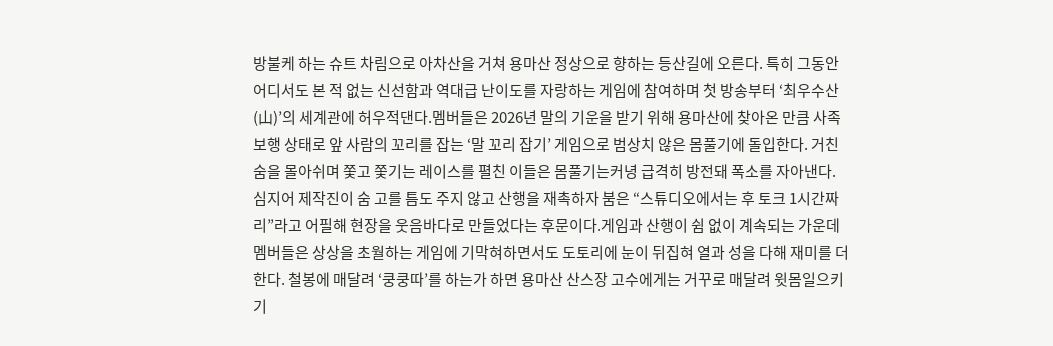방불케 하는 슈트 차림으로 아차산을 거쳐 용마산 정상으로 향하는 등산길에 오른다. 특히 그동안 어디서도 본 적 없는 신선함과 역대급 난이도를 자랑하는 게임에 참여하며 첫 방송부터 ‘최우수산(山)’의 세계관에 허우적댄다.멤버들은 2026년 말의 기운을 받기 위해 용마산에 찾아온 만큼 사족보행 상태로 앞 사람의 꼬리를 잡는 ‘말 꼬리 잡기’ 게임으로 범상치 않은 몸풀기에 돌입한다. 거친 숨을 몰아쉬며 쫓고 쫓기는 레이스를 펼친 이들은 몸풀기는커녕 급격히 방전돼 폭소를 자아낸다. 심지어 제작진이 숨 고를 틈도 주지 않고 산행을 재촉하자 붐은 “스튜디오에서는 후 토크 1시간짜리”라고 어필해 현장을 웃음바다로 만들었다는 후문이다.게임과 산행이 쉼 없이 계속되는 가운데 멤버들은 상상을 초월하는 게임에 기막혀하면서도 도토리에 눈이 뒤집혀 열과 성을 다해 재미를 더한다. 철봉에 매달려 ‘쿵쿵따’를 하는가 하면 용마산 산스장 고수에게는 거꾸로 매달려 윗몸일으키기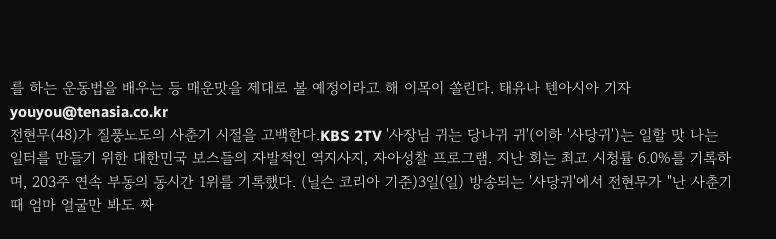를 하는 운동법을 배우는 등 매운맛을 제대로 볼 예정이라고 해 이목이 쏠린다. 태유나 텐아시아 기자 youyou@tenasia.co.kr
전현무(48)가 질풍노도의 사춘기 시절을 고백한다.KBS 2TV '사장님 귀는 당나귀 귀'(이하 '사당귀')는 일할 맛 나는 일터를 만들기 위한 대한민국 보스들의 자발적인 역지사지, 자아성찰 프로그램. 지난 회는 최고 시청률 6.0%를 기록하며, 203주 연속 부동의 동시간 1위를 기록했다. (닐슨 코리아 기준)3일(일) 방송되는 '사당귀'에서 전현무가 "난 사춘기 때 엄마 얼굴만 봐도 짜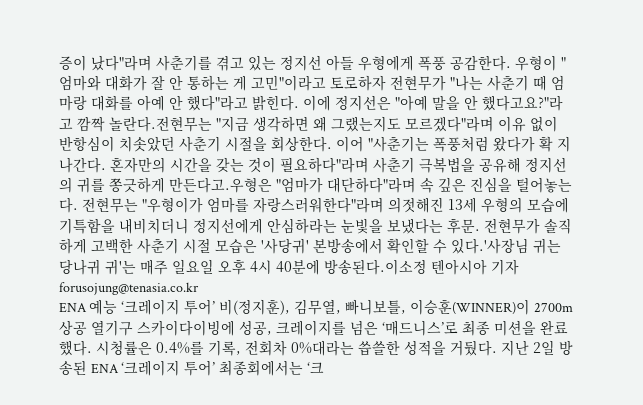증이 났다"라며 사춘기를 겪고 있는 정지선 아들 우형에게 폭풍 공감한다. 우형이 "엄마와 대화가 잘 안 통하는 게 고민"이라고 토로하자 전현무가 "나는 사춘기 때 엄마랑 대화를 아예 안 했다"라고 밝힌다. 이에 정지선은 "아예 말을 안 했다고요?"라고 깜짝 놀란다.전현무는 "지금 생각하면 왜 그랬는지도 모르겠다"라며 이유 없이 반항심이 치솟았던 사춘기 시절을 회상한다. 이어 "사춘기는 폭풍처럼 왔다가 확 지나간다. 혼자만의 시간을 갖는 것이 필요하다"라며 사춘기 극복법을 공유해 정지선의 귀를 쫑긋하게 만든다고.우형은 "엄마가 대단하다"라며 속 깊은 진심을 털어놓는다. 전현무는 "우형이가 엄마를 자랑스러워한다"라며 의젓해진 13세 우형의 모습에 기특함을 내비치더니 정지선에게 안심하라는 눈빛을 보냈다는 후문. 전현무가 솔직하게 고백한 사춘기 시절 모습은 '사당귀' 본방송에서 확인할 수 있다.'사장님 귀는 당나귀 귀'는 매주 일요일 오후 4시 40분에 방송된다.이소정 텐아시아 기자 forusojung@tenasia.co.kr
ENA 예능 ‘크레이지 투어’ 비(정지훈), 김무열, 빠니보틀, 이승훈(WINNER)이 2700m 상공 열기구 스카이다이빙에 성공, 크레이지를 넘은 ‘매드니스’로 최종 미션을 완료했다. 시청률은 0.4%를 기록, 전회차 0%대라는 씁쓸한 성적을 거뒀다. 지난 2일 방송된 ENA ‘크레이지 투어’ 최종회에서는 ‘크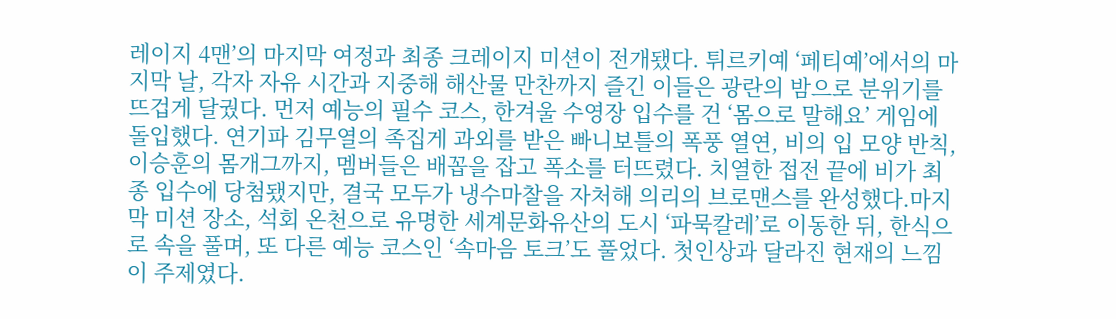레이지 4맨’의 마지막 여정과 최종 크레이지 미션이 전개됐다. 튀르키예 ‘페티예’에서의 마지막 날, 각자 자유 시간과 지중해 해산물 만찬까지 즐긴 이들은 광란의 밤으로 분위기를 뜨겁게 달궜다. 먼저 예능의 필수 코스, 한겨울 수영장 입수를 건 ‘몸으로 말해요’ 게임에 돌입했다. 연기파 김무열의 족집게 과외를 받은 빠니보틀의 폭풍 열연, 비의 입 모양 반칙, 이승훈의 몸개그까지, 멤버들은 배꼽을 잡고 폭소를 터뜨렸다. 치열한 접전 끝에 비가 최종 입수에 당첨됐지만, 결국 모두가 냉수마찰을 자처해 의리의 브로맨스를 완성했다.마지막 미션 장소, 석회 온천으로 유명한 세계문화유산의 도시 ‘파묵칼레’로 이동한 뒤, 한식으로 속을 풀며, 또 다른 예능 코스인 ‘속마음 토크’도 풀었다. 첫인상과 달라진 현재의 느낌이 주제였다.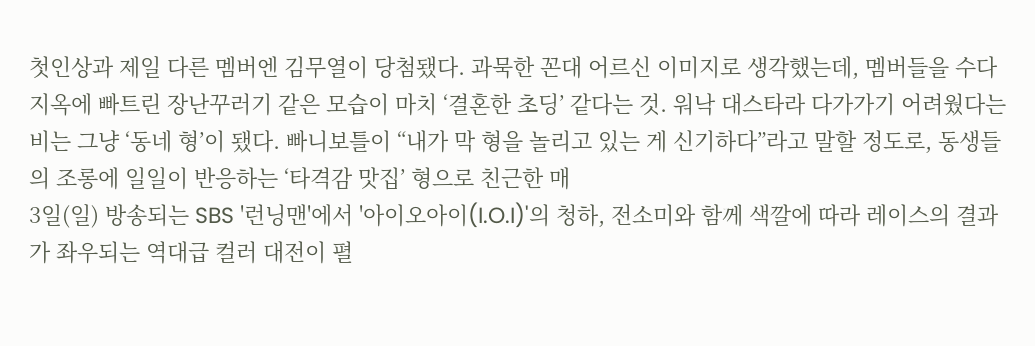첫인상과 제일 다른 멤버엔 김무열이 당첨됐다. 과묵한 꼰대 어르신 이미지로 생각했는데, 멤버들을 수다지옥에 빠트린 장난꾸러기 같은 모습이 마치 ‘결혼한 초딩’ 같다는 것. 워낙 대스타라 다가가기 어려웠다는 비는 그냥 ‘동네 형’이 됐다. 빠니보틀이 “내가 막 형을 놀리고 있는 게 신기하다”라고 말할 정도로, 동생들의 조롱에 일일이 반응하는 ‘타격감 맛집’ 형으로 친근한 매
3일(일) 방송되는 SBS '런닝맨'에서 '아이오아이(I.O.I)'의 청하, 전소미와 함께 색깔에 따라 레이스의 결과가 좌우되는 역대급 컬러 대전이 펼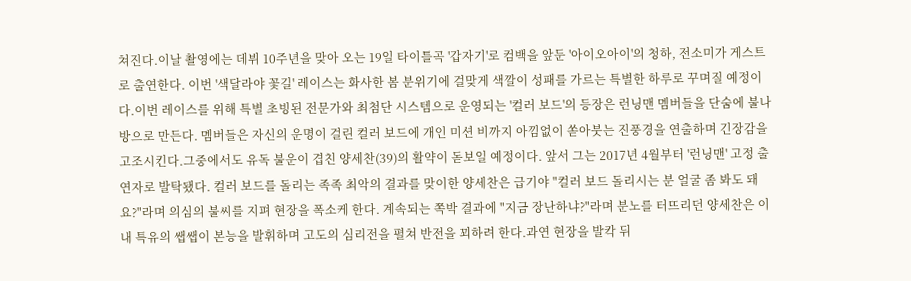쳐진다.이날 촬영에는 데뷔 10주년을 맞아 오는 19일 타이틀곡 '갑자기'로 컴백을 앞둔 '아이오아이'의 청하, 전소미가 게스트로 출연한다. 이번 '색달라야 꽃길' 레이스는 화사한 봄 분위기에 걸맞게 색깔이 성패를 가르는 특별한 하루로 꾸며질 예정이다.이번 레이스를 위해 특별 초빙된 전문가와 최첨단 시스템으로 운영되는 '컬러 보드'의 등장은 런닝맨 멤버들을 단숨에 불나방으로 만든다. 멤버들은 자신의 운명이 걸린 컬러 보드에 개인 미션 비까지 아낌없이 쏟아붓는 진풍경을 연출하며 긴장감을 고조시킨다.그중에서도 유독 불운이 겹친 양세찬(39)의 활약이 돋보일 예정이다. 앞서 그는 2017년 4월부터 '런닝맨' 고정 출연자로 발탁됐다. 컬러 보드를 돌리는 족족 최악의 결과를 맞이한 양세찬은 급기야 "컬러 보드 돌리시는 분 얼굴 좀 봐도 돼요?"라며 의심의 불씨를 지펴 현장을 폭소케 한다. 계속되는 쪽박 결과에 "지금 장난하냐?"라며 분노를 터뜨리던 양세찬은 이내 특유의 쌥쌥이 본능을 발휘하며 고도의 심리전을 펼쳐 반전을 꾀하려 한다.과연 현장을 발칵 뒤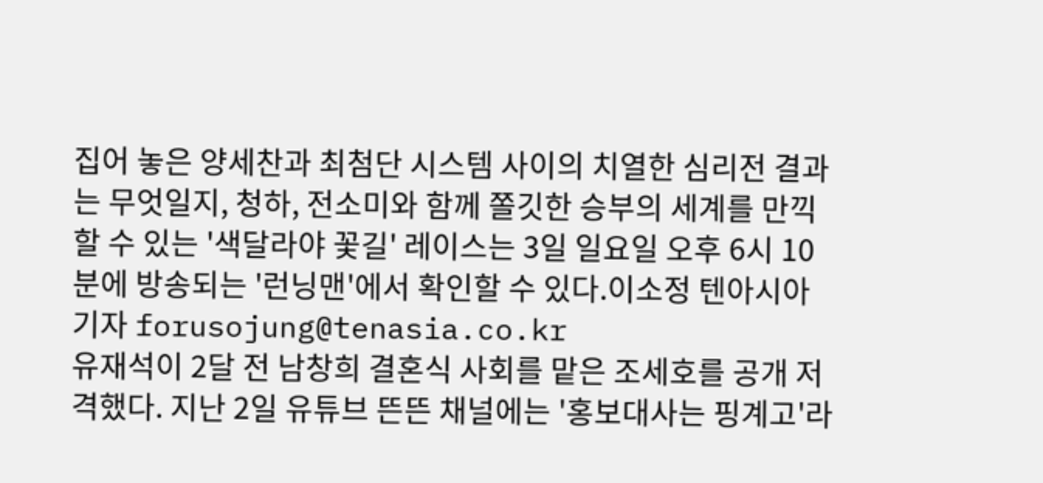집어 놓은 양세찬과 최첨단 시스템 사이의 치열한 심리전 결과는 무엇일지, 청하, 전소미와 함께 쫄깃한 승부의 세계를 만끽할 수 있는 '색달라야 꽃길' 레이스는 3일 일요일 오후 6시 10분에 방송되는 '런닝맨'에서 확인할 수 있다.이소정 텐아시아 기자 forusojung@tenasia.co.kr
유재석이 2달 전 남창희 결혼식 사회를 맡은 조세호를 공개 저격했다. 지난 2일 유튜브 뜬뜬 채널에는 '홍보대사는 핑계고'라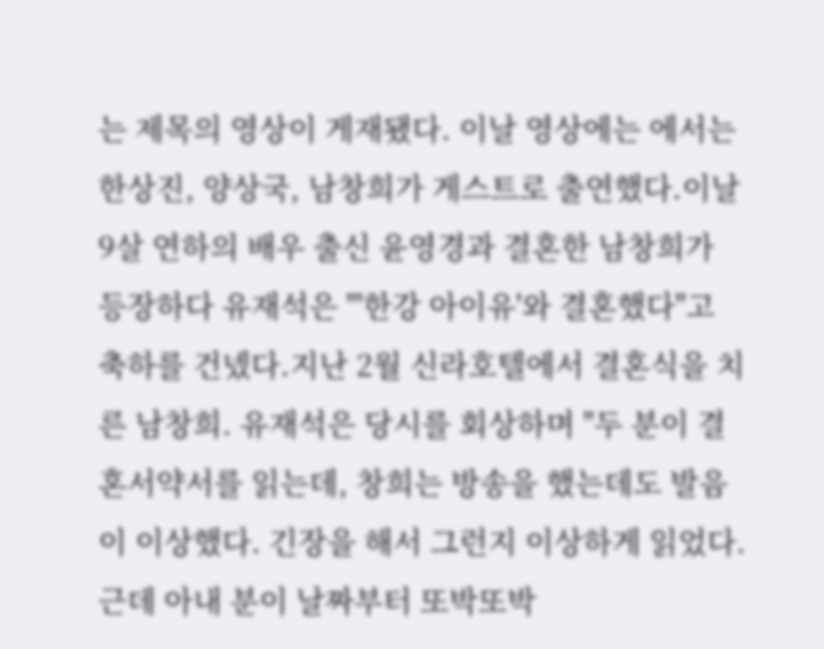는 제목의 영상이 게재됐다. 이날 영상에는 에서는 한상진, 양상국, 남창희가 게스트로 출연했다.이날 9살 연하의 배우 출신 윤영경과 결혼한 남창희가 등장하다 유재석은 "'한강 아이유'와 결혼했다"고 축하를 건넸다.지난 2월 신라호텔에서 결혼식을 치른 남창희. 유재석은 당시를 회상하며 "두 분이 결혼서약서를 읽는데, 창희는 방송을 했는데도 발음이 이상했다. 긴장을 해서 그런지 이상하게 읽었다. 근데 아내 분이 날짜부터 또박또박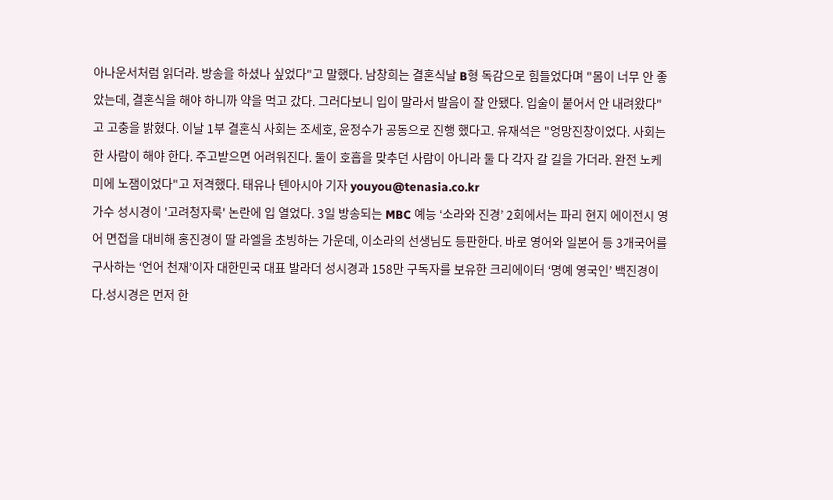아나운서처럼 읽더라. 방송을 하셨나 싶었다"고 말했다. 남창희는 결혼식날 B형 독감으로 힘들었다며 "몸이 너무 안 좋았는데, 결혼식을 해야 하니까 약을 먹고 갔다. 그러다보니 입이 말라서 발음이 잘 안됐다. 입술이 붙어서 안 내려왔다"고 고충을 밝혔다. 이날 1부 결혼식 사회는 조세호, 윤정수가 공동으로 진행 했다고. 유재석은 "엉망진창이었다. 사회는 한 사람이 해야 한다. 주고받으면 어려워진다. 둘이 호흡을 맞추던 사람이 아니라 둘 다 각자 갈 길을 가더라. 완전 노케미에 노잼이었다"고 저격했다. 태유나 텐아시아 기자 youyou@tenasia.co.kr
가수 성시경이 '고려청자룩' 논란에 입 열었다. 3일 방송되는 MBC 예능 ‘소라와 진경’ 2회에서는 파리 현지 에이전시 영어 면접을 대비해 홍진경이 딸 라엘을 초빙하는 가운데, 이소라의 선생님도 등판한다. 바로 영어와 일본어 등 3개국어를 구사하는 ‘언어 천재’이자 대한민국 대표 발라더 성시경과 158만 구독자를 보유한 크리에이터 ‘명예 영국인’ 백진경이다.성시경은 먼저 한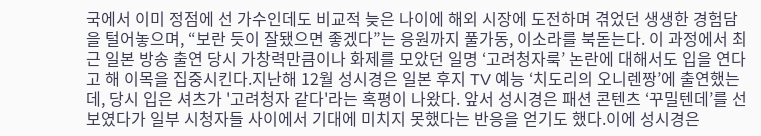국에서 이미 정점에 선 가수인데도 비교적 늦은 나이에 해외 시장에 도전하며 겪었던 생생한 경험담을 털어놓으며, “보란 듯이 잘됐으면 좋겠다”는 응원까지 풀가동, 이소라를 북돋는다. 이 과정에서 최근 일본 방송 출연 당시 가창력만큼이나 화제를 모았던 일명 ‘고려청자룩’ 논란에 대해서도 입을 연다고 해 이목을 집중시킨다.지난해 12월 성시경은 일본 후지 TV 예능 ‘치도리의 오니렌짱’에 출연했는데, 당시 입은 셔츠가 '고려청자 같다'라는 혹평이 나왔다. 앞서 성시경은 패션 콘텐츠 ‘꾸밀텐데’를 선보였다가 일부 시청자들 사이에서 기대에 미치지 못했다는 반응을 얻기도 했다.이에 성시경은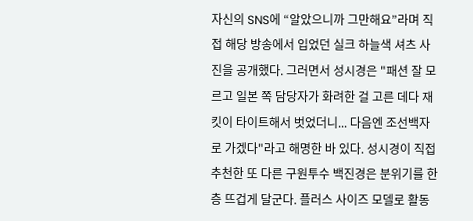자신의 SNS에 “알았으니까 그만해요”라며 직접 해당 방송에서 입었던 실크 하늘색 셔츠 사진을 공개했다. 그러면서 성시경은 "패션 잘 모르고 일본 쪽 담당자가 화려한 걸 고른 데다 재킷이 타이트해서 벗었더니... 다음엔 조선백자로 가겠다"라고 해명한 바 있다. 성시경이 직접 추천한 또 다른 구원투수 백진경은 분위기를 한층 뜨겁게 달군다. 플러스 사이즈 모델로 활동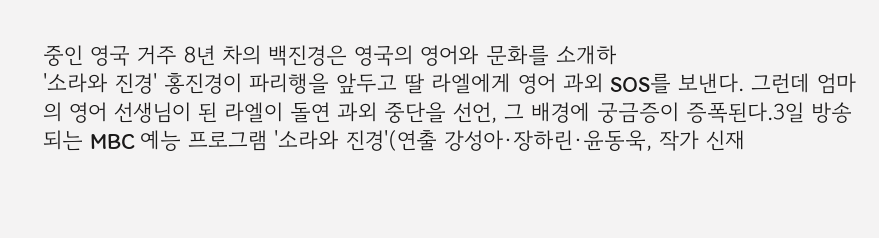중인 영국 거주 8년 차의 백진경은 영국의 영어와 문화를 소개하
'소라와 진경' 홍진경이 파리행을 앞두고 딸 라엘에게 영어 과외 SOS를 보낸다. 그런데 엄마의 영어 선생님이 된 라엘이 돌연 과외 중단을 선언, 그 배경에 궁금증이 증폭된다.3일 방송되는 MBC 예능 프로그램 '소라와 진경'(연출 강성아·장하린·윤동욱, 작가 신재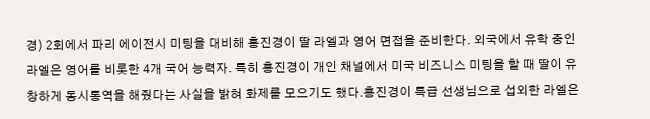경) 2회에서 파리 에이전시 미팅을 대비해 홍진경이 딸 라엘과 영어 면접을 준비한다. 외국에서 유학 중인 라엘은 영어를 비롯한 4개 국어 능력자. 특히 홍진경이 개인 채널에서 미국 비즈니스 미팅을 할 때 딸이 유창하게 동시통역을 해줬다는 사실을 밝혀 화제를 모으기도 했다.홍진경이 특급 선생님으로 섭외한 라엘은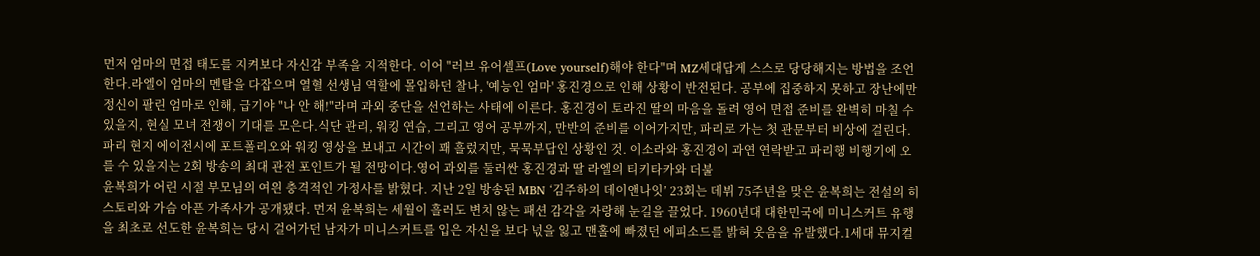먼저 엄마의 면접 태도를 지켜보다 자신감 부족을 지적한다. 이어 "러브 유어셀프(Love yourself)해야 한다"며 MZ세대답게 스스로 당당해지는 방법을 조언한다.라엘이 엄마의 멘탈을 다잡으며 열혈 선생님 역할에 몰입하던 찰나, '예능인 엄마' 홍진경으로 인해 상황이 반전된다. 공부에 집중하지 못하고 장난에만 정신이 팔린 엄마로 인해, 급기야 "나 안 해!"라며 과외 중단을 선언하는 사태에 이른다. 홍진경이 토라진 딸의 마음을 돌려 영어 면접 준비를 완벽히 마칠 수 있을지, 현실 모녀 전쟁이 기대를 모은다.식단 관리, 워킹 연습, 그리고 영어 공부까지, 만반의 준비를 이어가지만, 파리로 가는 첫 관문부터 비상에 걸린다. 파리 현지 에이전시에 포트폴리오와 워킹 영상을 보내고 시간이 꽤 흘렀지만, 묵묵부답인 상황인 것. 이소라와 홍진경이 과연 연락받고 파리행 비행기에 오를 수 있을지는 2회 방송의 최대 관전 포인트가 될 전망이다.영어 과외를 둘러싼 홍진경과 딸 라엘의 티키타카와 더불
윤복희가 어린 시절 부모님의 여읜 충격적인 가정사를 밝혔다. 지난 2일 방송된 MBN ‘김주하의 데이앤나잇’ 23회는 데뷔 75주년을 맞은 윤복희는 전설의 히스토리와 가슴 아픈 가족사가 공개됐다. 먼저 윤복희는 세월이 흘러도 변치 않는 패션 감각을 자랑해 눈길을 끌었다. 1960년대 대한민국에 미니스커트 유행을 최초로 선도한 윤복희는 당시 걸어가던 남자가 미니스커트를 입은 자신을 보다 넋을 잃고 맨홀에 빠졌던 에피소드를 밝혀 웃음을 유발했다.1세대 뮤지컬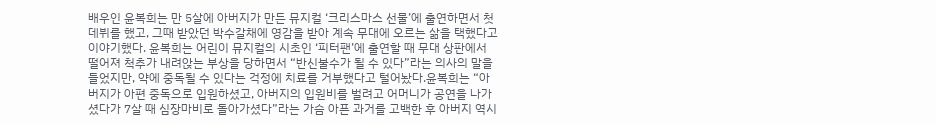배우인 윤복희는 만 5살에 아버지가 만든 뮤지컬 ‘크리스마스 선물’에 출연하면서 첫 데뷔를 했고, 그때 받았던 박수갈채에 영감을 받아 계속 무대에 오르는 삶을 택했다고 이야기했다. 윤복희는 어린이 뮤지컬의 시초인 ‘피터팬’에 출연할 때 무대 상판에서 떨어져 척추가 내려앉는 부상을 당하면서 “반신불수가 될 수 있다”라는 의사의 말을 들었지만, 약에 중독될 수 있다는 걱정에 치료를 거부했다고 털어놨다.윤복희는 “아버지가 아편 중독으로 입원하셨고, 아버지의 입원비를 벌려고 어머니가 공연을 나가셨다가 7살 때 심장마비로 돌아가셨다”라는 가슴 아픈 과거를 고백한 후 아버지 역시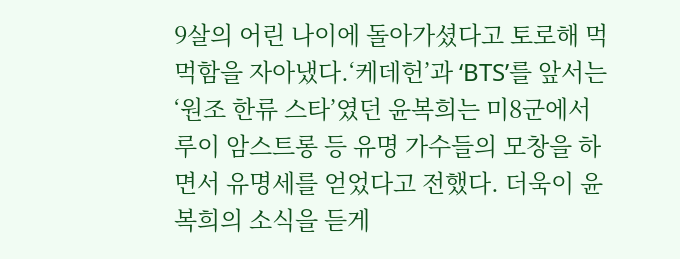9살의 어린 나이에 돌아가셨다고 토로해 먹먹함을 자아냈다.‘케데헌’과 ‘BTS’를 앞서는 ‘원조 한류 스타’였던 윤복희는 미8군에서 루이 암스트롱 등 유명 가수들의 모창을 하면서 유명세를 얻었다고 전했다. 더욱이 윤복희의 소식을 듣게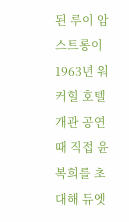된 루이 암스트롱이 1963년 워커힐 호텔 개관 공연 때 직접 윤복희를 초대해 듀엣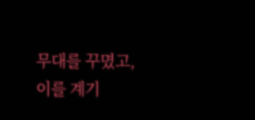무대를 꾸몄고, 이를 계기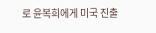로 윤복희에게 미국 진출